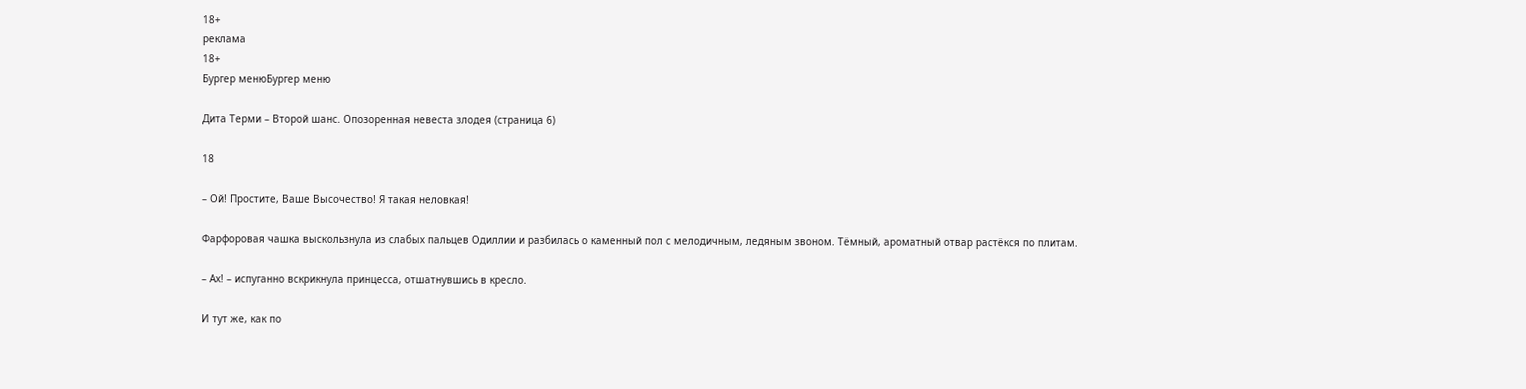18+
реклама
18+
Бургер менюБургер меню

Дита Терми – Второй шанс. Опозоренная невеста злодея (страница 6)

18

– Ой! Простите, Ваше Высочество! Я такая неловкая!

Фарфоровая чашка выскользнула из слабых пальцев Одиллии и разбилась о каменный пол с мелодичным, ледяным звоном. Тёмный, ароматный отвар растёкся по плитам.

– Ах! – испуганно вскрикнула принцесса, отшатнувшись в кресло.

И тут же, как по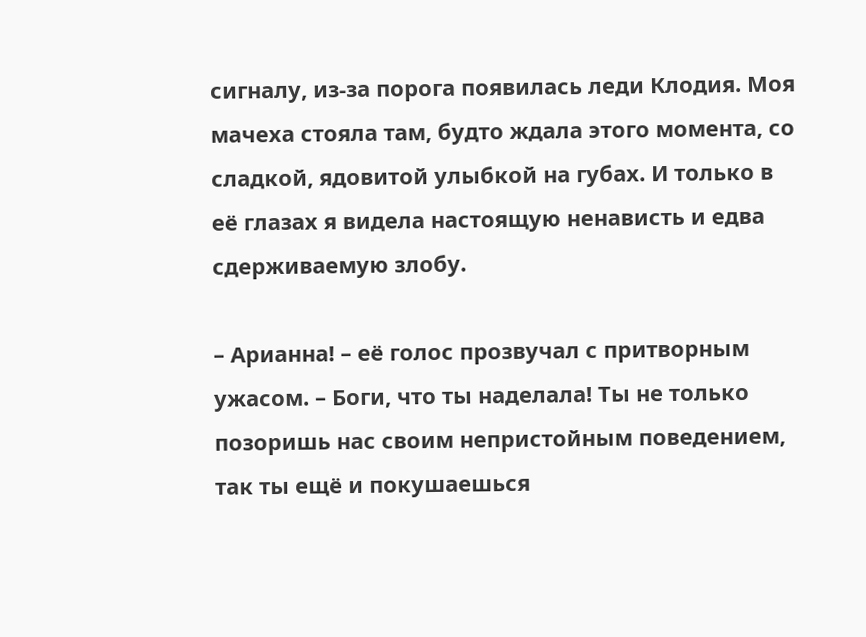сигналу, из-за порога появилась леди Клодия. Моя мачеха стояла там, будто ждала этого момента, со сладкой, ядовитой улыбкой на губах. И только в её глазах я видела настоящую ненависть и едва сдерживаемую злобу.

– Арианна! – её голос прозвучал с притворным ужасом. – Боги, что ты наделала! Ты не только позоришь нас своим непристойным поведением, так ты ещё и покушаешься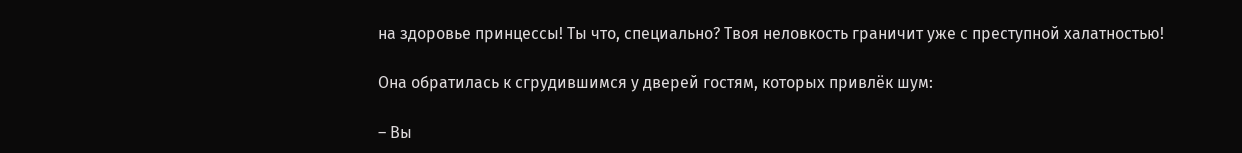на здоровье принцессы! Ты что, специально? Твоя неловкость граничит уже с преступной халатностью!

Она обратилась к сгрудившимся у дверей гостям, которых привлёк шум:

– Вы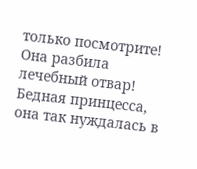только посмотрите! Она разбила лечебный отвар! Бедная принцесса, она так нуждалась в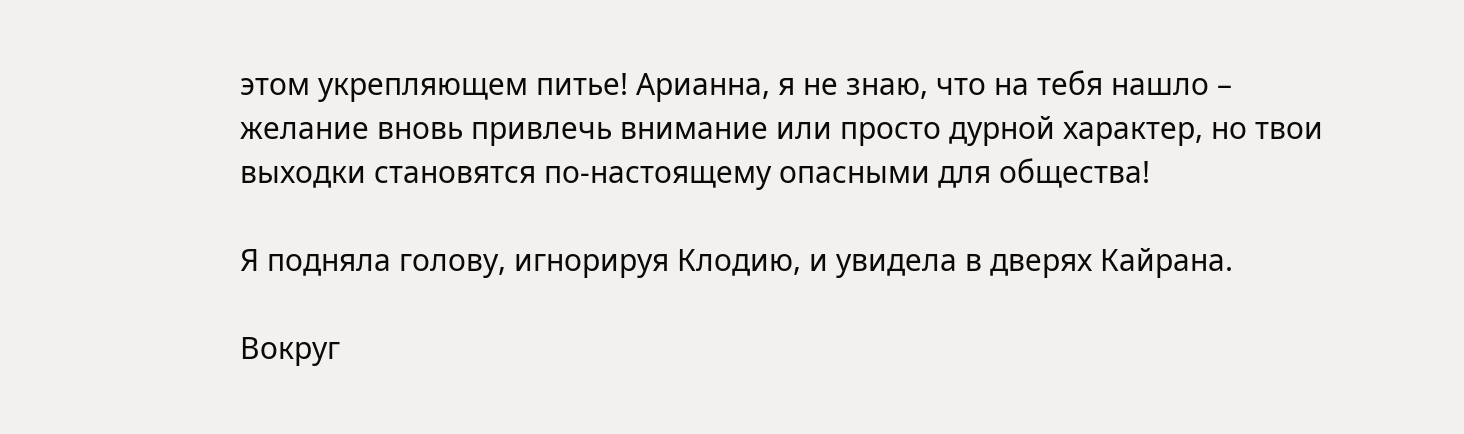этом укрепляющем питье! Арианна, я не знаю, что на тебя нашло – желание вновь привлечь внимание или просто дурной характер, но твои выходки становятся по-настоящему опасными для общества!

Я подняла голову, игнорируя Клодию, и увидела в дверях Кайрана.

Вокруг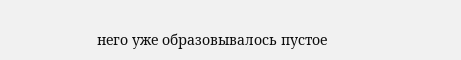него уже образовывалось пустое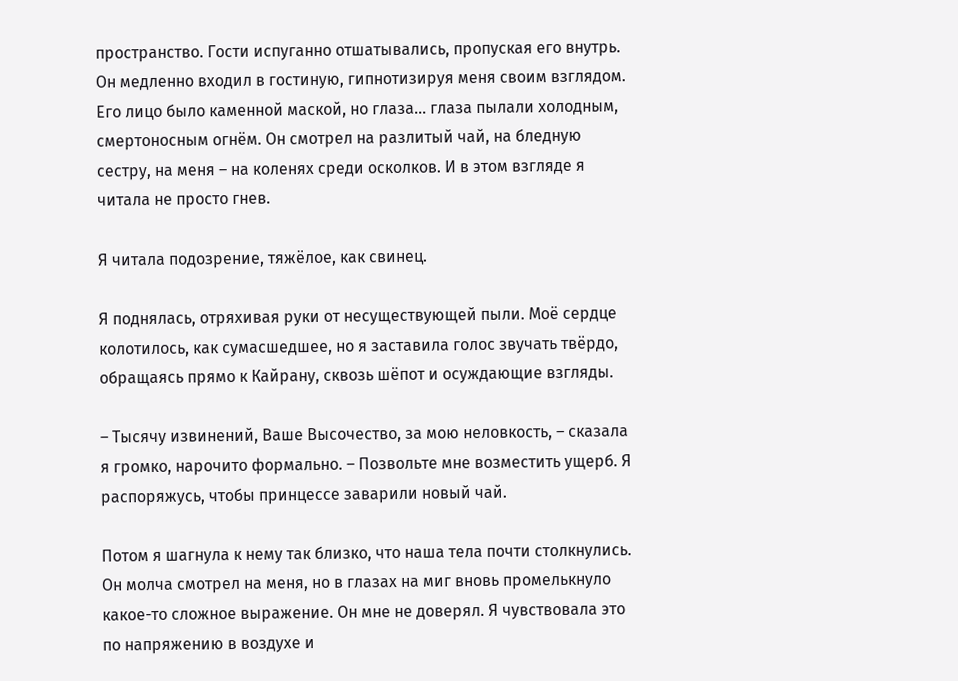пространство. Гости испуганно отшатывались, пропуская его внутрь. Он медленно входил в гостиную, гипнотизируя меня своим взглядом. Его лицо было каменной маской, но глаза... глаза пылали холодным, смертоносным огнём. Он смотрел на разлитый чай, на бледную сестру, на меня – на коленях среди осколков. И в этом взгляде я читала не просто гнев.

Я читала подозрение, тяжёлое, как свинец.

Я поднялась, отряхивая руки от несуществующей пыли. Моё сердце колотилось, как сумасшедшее, но я заставила голос звучать твёрдо, обращаясь прямо к Кайрану, сквозь шёпот и осуждающие взгляды.

– Тысячу извинений, Ваше Высочество, за мою неловкость, – сказала я громко, нарочито формально. – Позвольте мне возместить ущерб. Я распоряжусь, чтобы принцессе заварили новый чай.

Потом я шагнула к нему так близко, что наша тела почти столкнулись. Он молча смотрел на меня, но в глазах на миг вновь промелькнуло какое-то сложное выражение. Он мне не доверял. Я чувствовала это по напряжению в воздухе и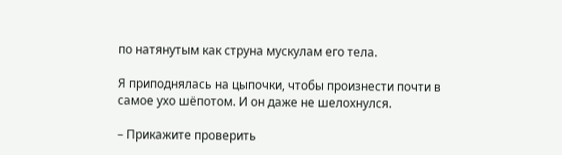по натянутым как струна мускулам его тела.

Я приподнялась на цыпочки, чтобы произнести почти в самое ухо шёпотом. И он даже не шелохнулся.

– Прикажите проверить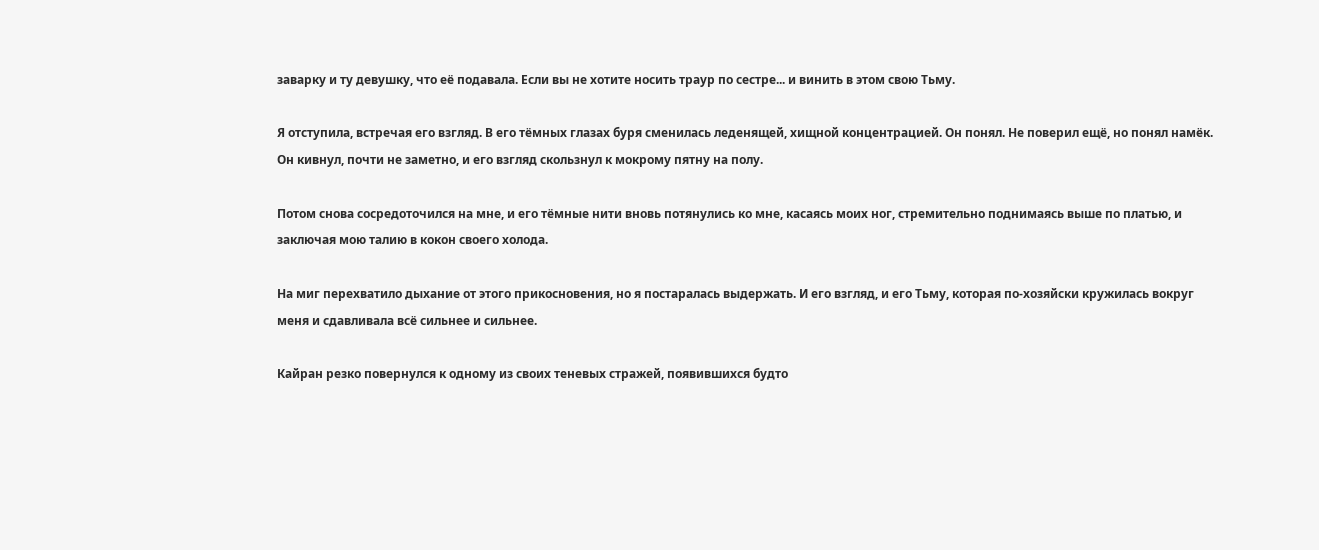заварку и ту девушку, что её подавала. Если вы не хотите носить траур по сестре... и винить в этом свою Тьму.

Я отступила, встречая его взгляд. В его тёмных глазах буря сменилась леденящей, хищной концентрацией. Он понял. Не поверил ещё, но понял намёк. Он кивнул, почти не заметно, и его взгляд скользнул к мокрому пятну на полу.

Потом снова сосредоточился на мне, и его тёмные нити вновь потянулись ко мне, касаясь моих ног, стремительно поднимаясь выше по платью, и заключая мою талию в кокон своего холода.

На миг перехватило дыхание от этого прикосновения, но я постаралась выдержать. И его взгляд, и его Тьму, которая по-хозяйски кружилась вокруг меня и сдавливала всё сильнее и сильнее.

Кайран резко повернулся к одному из своих теневых стражей, появившихся будто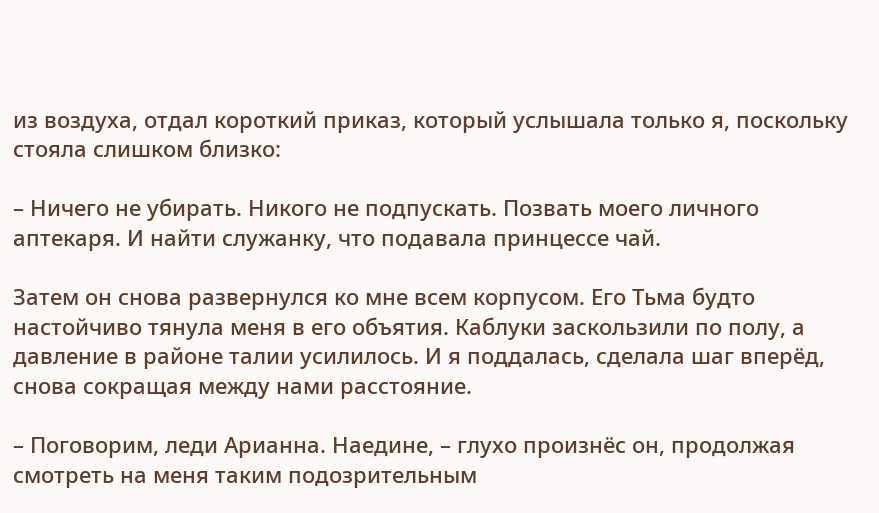из воздуха, отдал короткий приказ, который услышала только я, поскольку стояла слишком близко:

– Ничего не убирать. Никого не подпускать. Позвать моего личного аптекаря. И найти служанку, что подавала принцессе чай.

Затем он снова развернулся ко мне всем корпусом. Его Тьма будто настойчиво тянула меня в его объятия. Каблуки заскользили по полу, а давление в районе талии усилилось. И я поддалась, сделала шаг вперёд, снова сокращая между нами расстояние.

– Поговорим, леди Арианна. Наедине, – глухо произнёс он, продолжая смотреть на меня таким подозрительным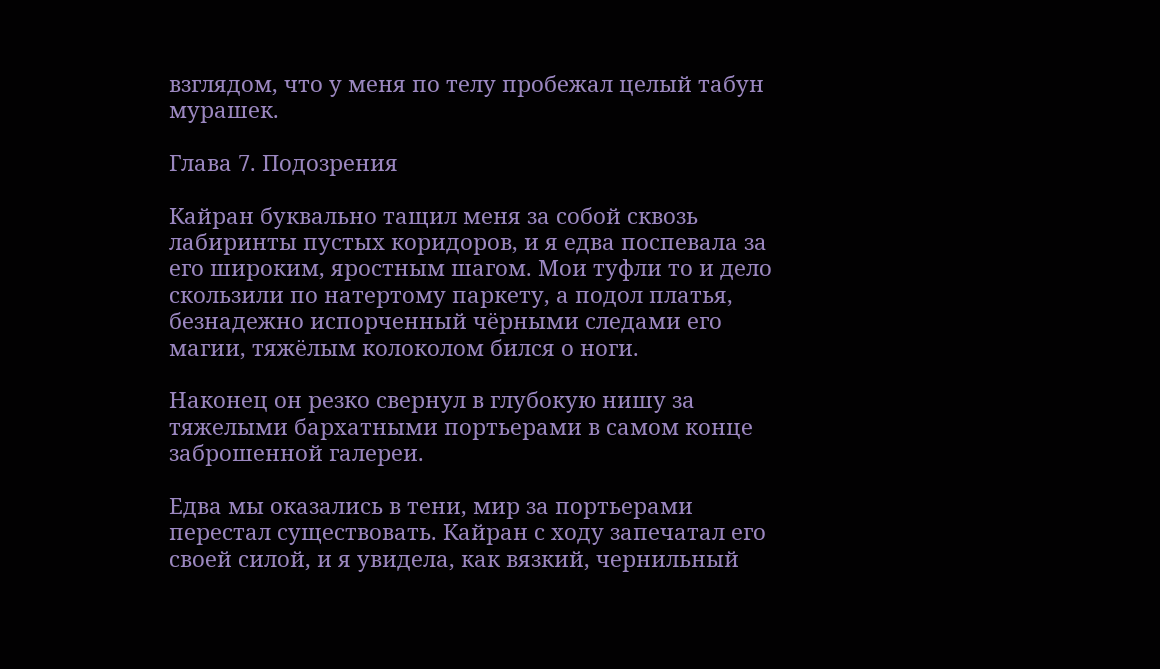взглядом, что у меня по телу пробежал целый табун мурашек.

Глава 7. Подозрения

Кайран буквально тащил меня за собой сквозь лабиринты пустых коридоров, и я едва поспевала за его широким, яростным шагом. Мои туфли то и дело скользили по натертому паркету, а подол платья, безнадежно испорченный чёрными следами его магии, тяжёлым колоколом бился о ноги.

Наконец он резко свернул в глубокую нишу за тяжелыми бархатными портьерами в самом конце заброшенной галереи.

Едва мы оказались в тени, мир за портьерами перестал существовать. Кайран с ходу запечатал его своей силой, и я увидела, как вязкий, чернильный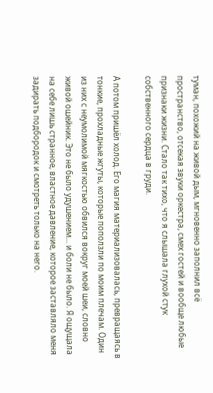туман, похожий на живой дым, мгновенно заполнил всё пространство, отсекая звуки оркестра, смех гостей и вообще любые признаки жизни. Стало так тихо, что я слышала глухой стук собственного сердца в груди.

А потом пришёл холод. Его магия материализовалась, превращаясь в тонкие, прохладные жгуты, которые поползли по моим плечам. Один из них с неумолимой мягкостью обвился вокруг моей шеи, словно живой ошейник. Это не было удушением... и боли не было. Я ощущала на себе лишь странное, властное давление, которое заставляло меня задирать подбородок и смотреть только на него.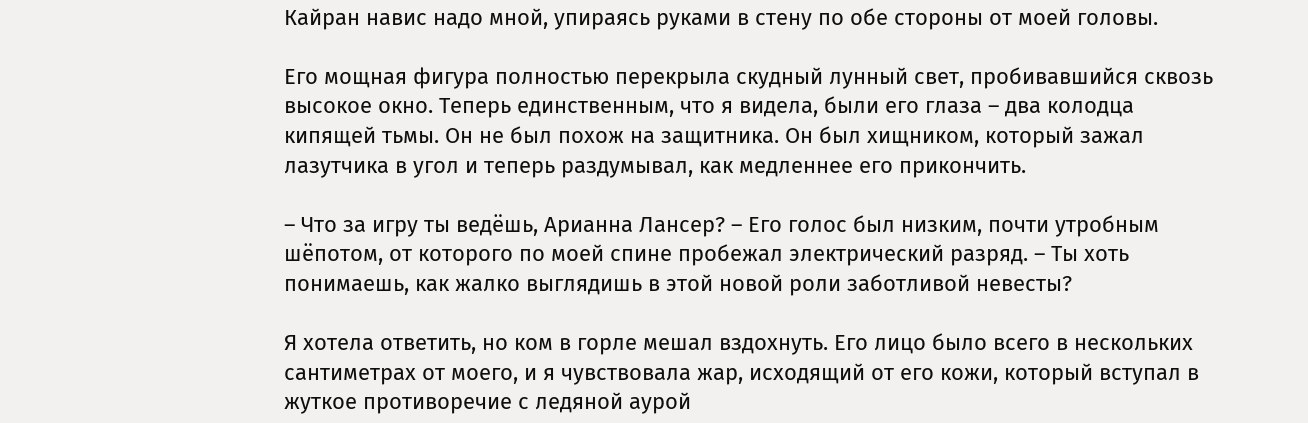Кайран навис надо мной, упираясь руками в стену по обе стороны от моей головы.

Его мощная фигура полностью перекрыла скудный лунный свет, пробивавшийся сквозь высокое окно. Теперь единственным, что я видела, были его глаза – два колодца кипящей тьмы. Он не был похож на защитника. Он был хищником, который зажал лазутчика в угол и теперь раздумывал, как медленнее его прикончить.

– Что за игру ты ведёшь, Арианна Лансер? – Его голос был низким, почти утробным шёпотом, от которого по моей спине пробежал электрический разряд. – Ты хоть понимаешь, как жалко выглядишь в этой новой роли заботливой невесты?

Я хотела ответить, но ком в горле мешал вздохнуть. Его лицо было всего в нескольких сантиметрах от моего, и я чувствовала жар, исходящий от его кожи, который вступал в жуткое противоречие с ледяной аурой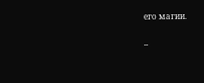его магии.

–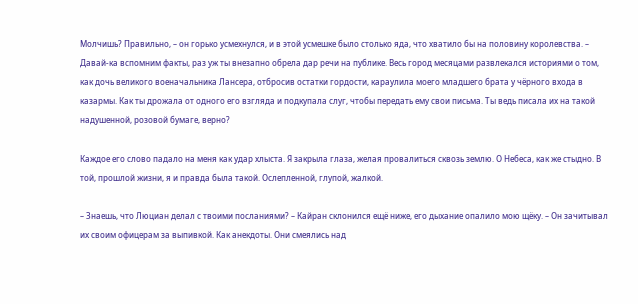Молчишь? Правильно, – он горько усмехнулся, и в этой усмешке было столько яда, что хватило бы на половину королевства. – Давай-ка вспомним факты, раз уж ты внезапно обрела дар речи на публике. Весь город месяцами развлекался историями о том, как дочь великого военачальника Лансера, отбросив остатки гордости, караулила моего младшего брата у чёрного входа в казармы. Как ты дрожала от одного его взгляда и подкупала слуг, чтобы передать ему свои письма. Ты ведь писала их на такой надушенной, розовой бумаге, верно?

Каждое его слово падало на меня как удар хлыста. Я закрыла глаза, желая провалиться сквозь землю. О Небеса, как же стыдно. В той, прошлой жизни, я и правда была такой. Ослепленной, глупой, жалкой.

– Знаешь, что Люциан делал с твоими посланиями? – Кайран склонился ещё ниже, его дыхание опалило мою щёку. – Он зачитывал их своим офицерам за выпивкой. Как анекдоты. Они смеялись над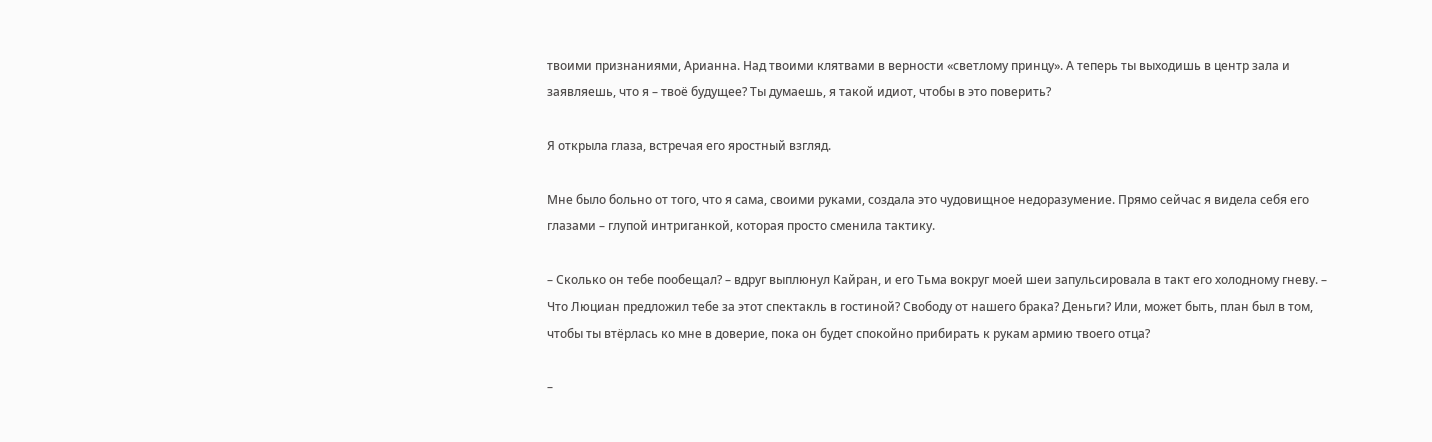твоими признаниями, Арианна. Над твоими клятвами в верности «светлому принцу». А теперь ты выходишь в центр зала и заявляешь, что я – твоё будущее? Ты думаешь, я такой идиот, чтобы в это поверить?

Я открыла глаза, встречая его яростный взгляд.

Мне было больно от того, что я сама, своими руками, создала это чудовищное недоразумение. Прямо сейчас я видела себя его глазами – глупой интриганкой, которая просто сменила тактику.

– Сколько он тебе пообещал? – вдруг выплюнул Кайран, и его Тьма вокруг моей шеи запульсировала в такт его холодному гневу. – Что Люциан предложил тебе за этот спектакль в гостиной? Свободу от нашего брака? Деньги? Или, может быть, план был в том, чтобы ты втёрлась ко мне в доверие, пока он будет спокойно прибирать к рукам армию твоего отца?

–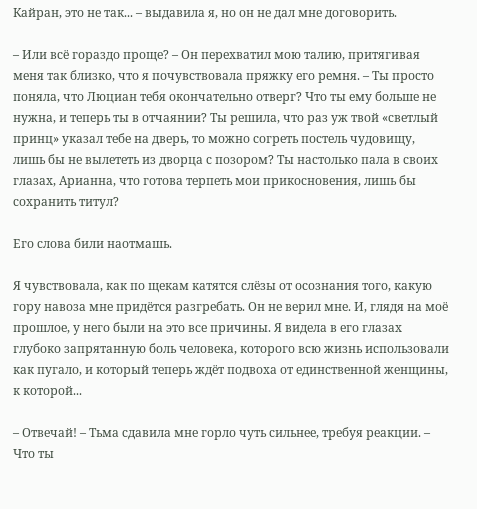Кайран, это не так... – выдавила я, но он не дал мне договорить.

– Или всё гораздо проще? – Он перехватил мою талию, притягивая меня так близко, что я почувствовала пряжку его ремня. – Ты просто поняла, что Люциан тебя окончательно отверг? Что ты ему больше не нужна, и теперь ты в отчаянии? Ты решила, что раз уж твой «светлый принц» указал тебе на дверь, то можно согреть постель чудовищу, лишь бы не вылететь из дворца с позором? Ты настолько пала в своих глазах, Арианна, что готова терпеть мои прикосновения, лишь бы сохранить титул?

Его слова били наотмашь.

Я чувствовала, как по щекам катятся слёзы от осознания того, какую гору навоза мне придётся разгребать. Он не верил мне. И, глядя на моё прошлое, у него были на это все причины. Я видела в его глазах глубоко запрятанную боль человека, которого всю жизнь использовали как пугало, и который теперь ждёт подвоха от единственной женщины, к которой...

– Отвечай! – Тьма сдавила мне горло чуть сильнее, требуя реакции. – Что ты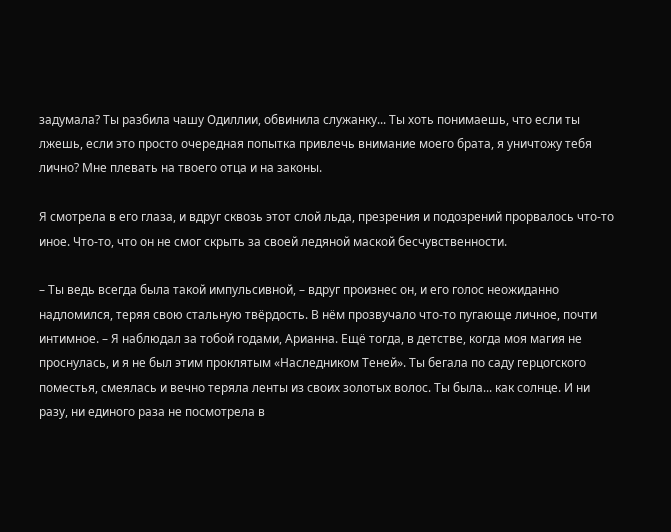задумала? Ты разбила чашу Одиллии, обвинила служанку... Ты хоть понимаешь, что если ты лжешь, если это просто очередная попытка привлечь внимание моего брата, я уничтожу тебя лично? Мне плевать на твоего отца и на законы.

Я смотрела в его глаза, и вдруг сквозь этот слой льда, презрения и подозрений прорвалось что-то иное. Что-то, что он не смог скрыть за своей ледяной маской бесчувственности.

– Ты ведь всегда была такой импульсивной, – вдруг произнес он, и его голос неожиданно надломился, теряя свою стальную твёрдость. В нём прозвучало что-то пугающе личное, почти интимное. – Я наблюдал за тобой годами, Арианна. Ещё тогда, в детстве, когда моя магия не проснулась, и я не был этим проклятым «Наследником Теней». Ты бегала по саду герцогского поместья, смеялась и вечно теряла ленты из своих золотых волос. Ты была... как солнце. И ни разу, ни единого раза не посмотрела в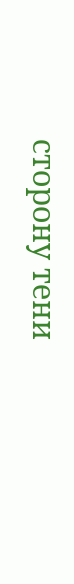сторону тени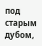под старым дубом,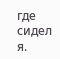где сидел я.